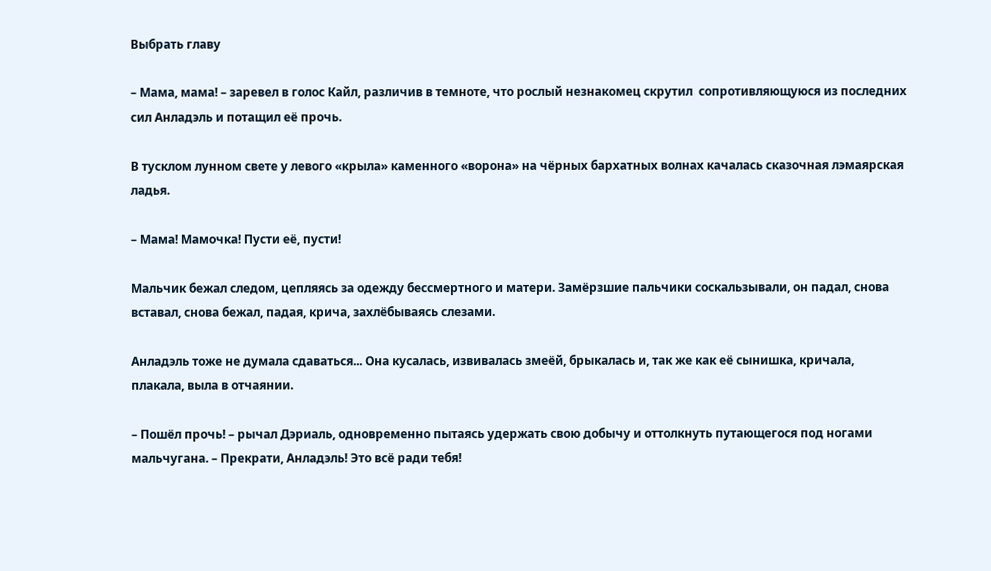Выбрать главу

– Мама, мама! – заревел в голос Кайл, различив в темноте, что рослый незнакомец скрутил  сопротивляющуюся из последних сил Анладэль и потащил её прочь.

В тусклом лунном свете у левого «крыла» каменного «ворона» на чёрных бархатных волнах качалась сказочная лэмаярская ладья.

– Мама! Мамочка! Пусти её, пусти!

Мальчик бежал следом, цепляясь за одежду бессмертного и матери. Замёрзшие пальчики соскальзывали, он падал, снова вставал, снова бежал, падая, крича, захлёбываясь слезами.

Анладэль тоже не думала сдаваться... Она кусалась, извивалась змеёй, брыкалась и, так же как её сынишка, кричала, плакала, выла в отчаянии.

– Пошёл прочь! – рычал Дэриаль, одновременно пытаясь удержать свою добычу и оттолкнуть путающегося под ногами  мальчугана. – Прекрати, Анладэль! Это всё ради тебя!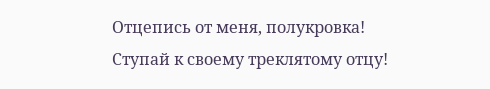Отцепись от меня, полукровка! Ступай к своему треклятому отцу!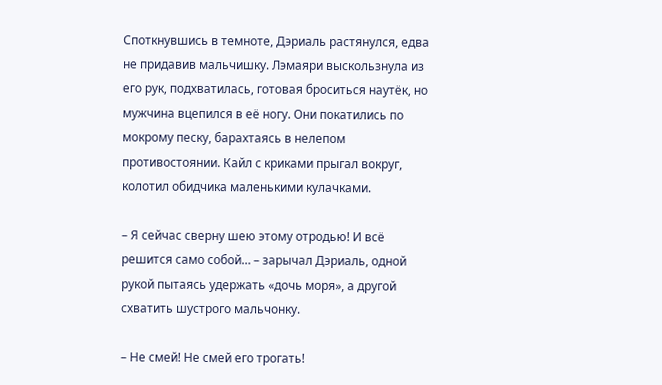Споткнувшись в темноте, Дэриаль растянулся, едва не придавив мальчишку. Лэмаяри выскользнула из его рук, подхватилась, готовая броситься наутёк, но мужчина вцепился в её ногу. Они покатились по мокрому песку, барахтаясь в нелепом противостоянии. Кайл с криками прыгал вокруг, колотил обидчика маленькими кулачками.

– Я сейчас сверну шею этому отродью! И всё решится само собой… – зарычал Дэриаль, одной рукой пытаясь удержать «дочь моря», а другой схватить шустрого мальчонку.

– Не смей! Не смей его трогать!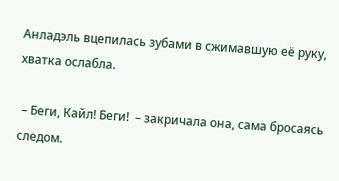Анладэль вцепилась зубами в сжимавшую её руку, хватка ослабла.

 – Беги, Кайл! Беги!  – закричала она, сама бросаясь следом.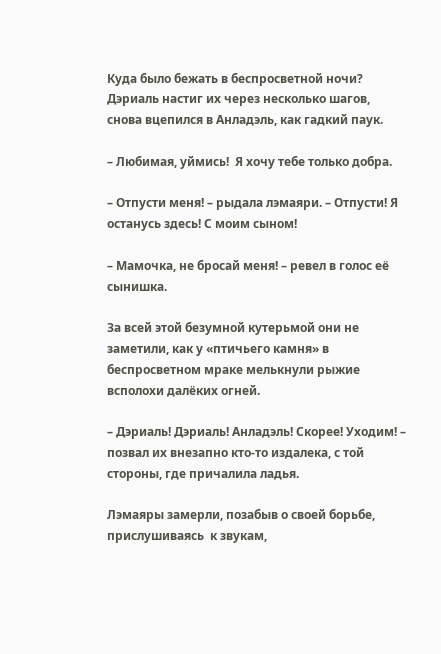Куда было бежать в беспросветной ночи? Дэриаль настиг их через несколько шагов, снова вцепился в Анладэль, как гадкий паук.

– Любимая, уймись!  Я хочу тебе только добра.

– Отпусти меня! – рыдала лэмаяри. – Отпусти! Я останусь здесь! С моим сыном!

– Мамочка, не бросай меня! – ревел в голос её сынишка.

За всей этой безумной кутерьмой они не заметили, как у «птичьего камня» в беспросветном мраке мелькнули рыжие всполохи далёких огней.

– Дэриаль! Дэриаль! Анладэль! Скорее! Уходим! – позвал их внезапно кто-то издалека, с той стороны, где причалила ладья.

Лэмаяры замерли, позабыв о своей борьбе, прислушиваясь  к звукам,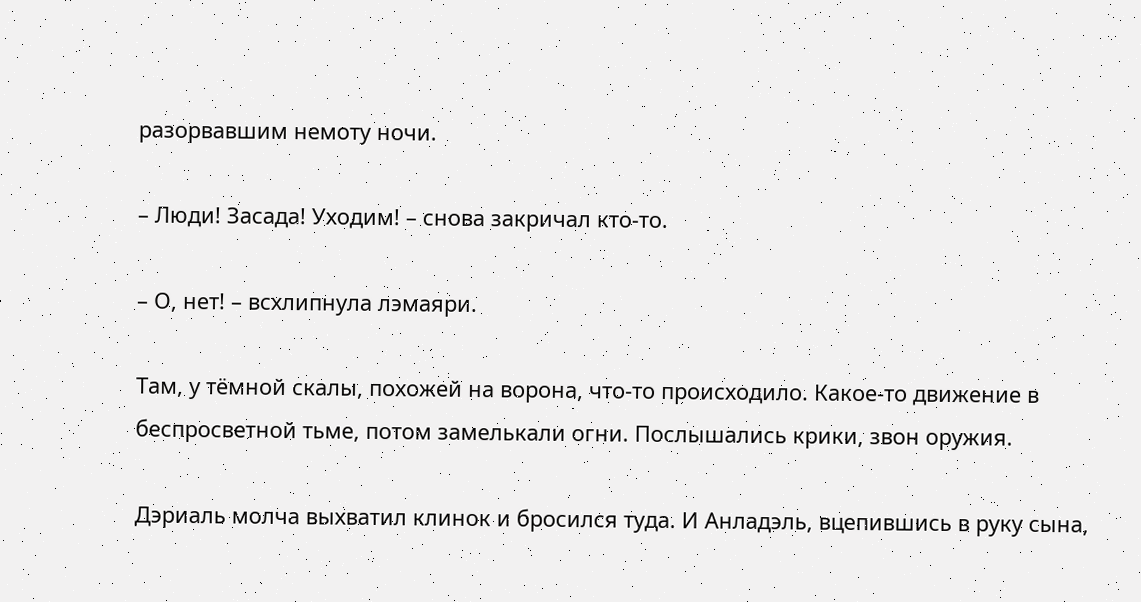разорвавшим немоту ночи.

– Люди! Засада! Уходим! – снова закричал кто-то.

– О, нет! – всхлипнула лэмаяри.

Там, у тёмной скалы, похожей на ворона, что-то происходило. Какое-то движение в беспросветной тьме, потом замелькали огни. Послышались крики, звон оружия.

Дэриаль молча выхватил клинок и бросился туда. И Анладэль, вцепившись в руку сына,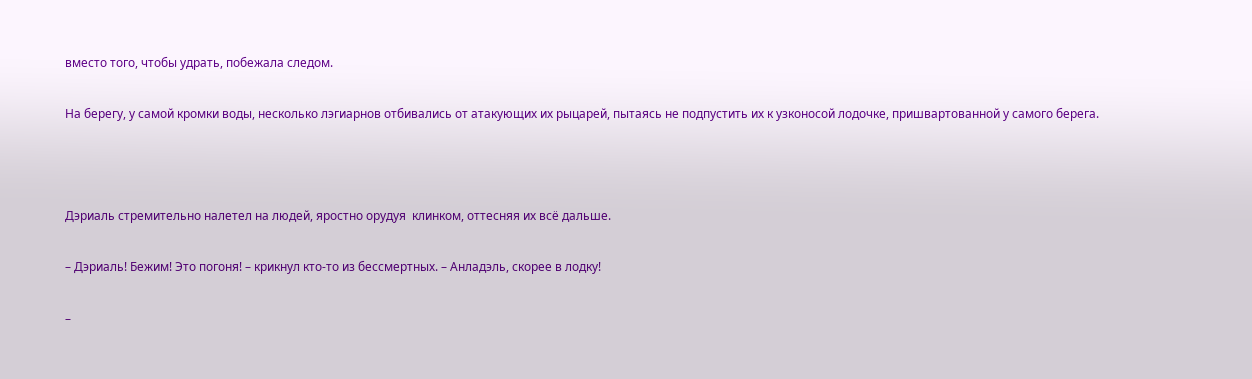вместо того, чтобы удрать, побежала следом.

На берегу, у самой кромки воды, несколько лэгиарнов отбивались от атакующих их рыцарей, пытаясь не подпустить их к узконосой лодочке, пришвартованной у самого берега.



Дэриаль стремительно налетел на людей, яростно орудуя  клинком, оттесняя их всё дальше.

– Дэриаль! Бежим! Это погоня! – крикнул кто-то из бессмертных. – Анладэль, скорее в лодку!

–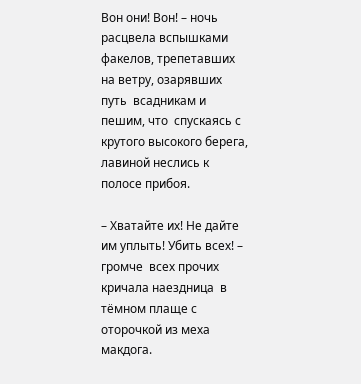Вон они! Вон! – ночь расцвела вспышками факелов, трепетавших на ветру, озарявших путь  всадникам и пешим, что  спускаясь с крутого высокого берега, лавиной неслись к полосе прибоя.

– Хватайте их! Не дайте им уплыть! Убить всех! –  громче  всех прочих кричала наездница  в тёмном плаще с оторочкой из меха макдога.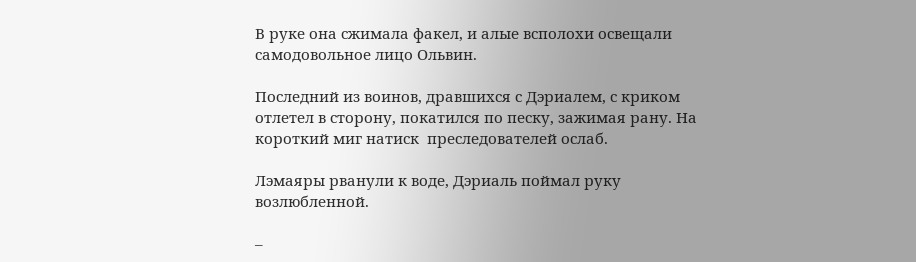В руке она сжимала факел, и алые всполохи освещали  самодовольное лицо Ольвин.

Последний из воинов, дравшихся с Дэриалем, с криком отлетел в сторону, покатился по песку, зажимая рану. На короткий миг натиск  преследователей ослаб.

Лэмаяры рванули к воде, Дэриаль поймал руку возлюбленной.

–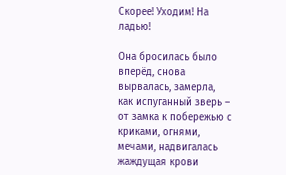Скорее! Уходим! На ладью!

Она бросилась было вперёд, снова вырвалась, замерла, как испуганный зверь – от замка к побережью с криками, огнями, мечами, надвигалась жаждущая крови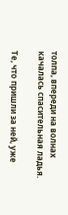толпа, впереди на волнах качалась спасительная ладья.

Те, что пришли за ней, уже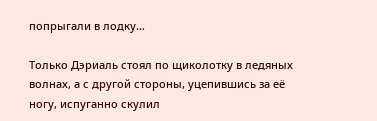попрыгали в лодку…

Только Дэриаль стоял по щиколотку в ледяных волнах, а с другой стороны, уцепившись за её ногу, испуганно скулил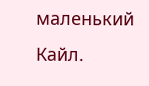маленький Кайл.